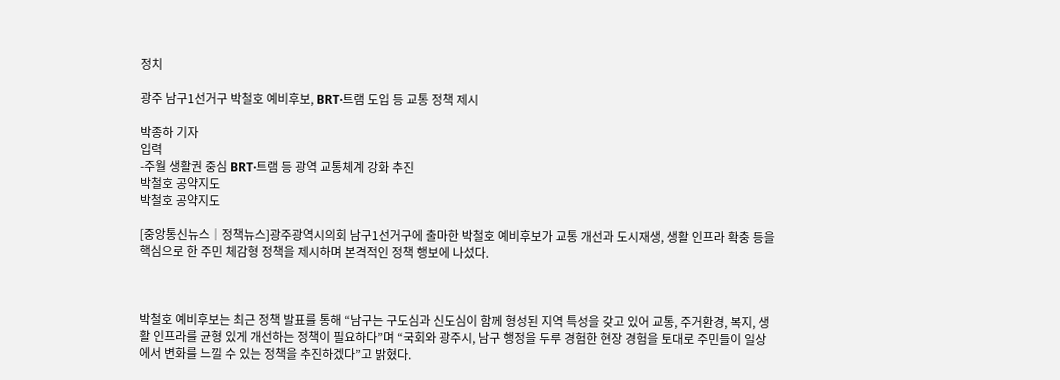정치

광주 남구1선거구 박철호 예비후보, BRT·트램 도입 등 교통 정책 제시

박종하 기자
입력
-주월 생활권 중심 BRT·트램 등 광역 교통체계 강화 추진
박철호 공약지도
박철호 공약지도

[중앙통신뉴스│정책뉴스]광주광역시의회 남구1선거구에 출마한 박철호 예비후보가 교통 개선과 도시재생, 생활 인프라 확충 등을 핵심으로 한 주민 체감형 정책을 제시하며 본격적인 정책 행보에 나섰다.



박철호 예비후보는 최근 정책 발표를 통해 “남구는 구도심과 신도심이 함께 형성된 지역 특성을 갖고 있어 교통, 주거환경, 복지, 생활 인프라를 균형 있게 개선하는 정책이 필요하다”며 “국회와 광주시, 남구 행정을 두루 경험한 현장 경험을 토대로 주민들이 일상에서 변화를 느낄 수 있는 정책을 추진하겠다”고 밝혔다.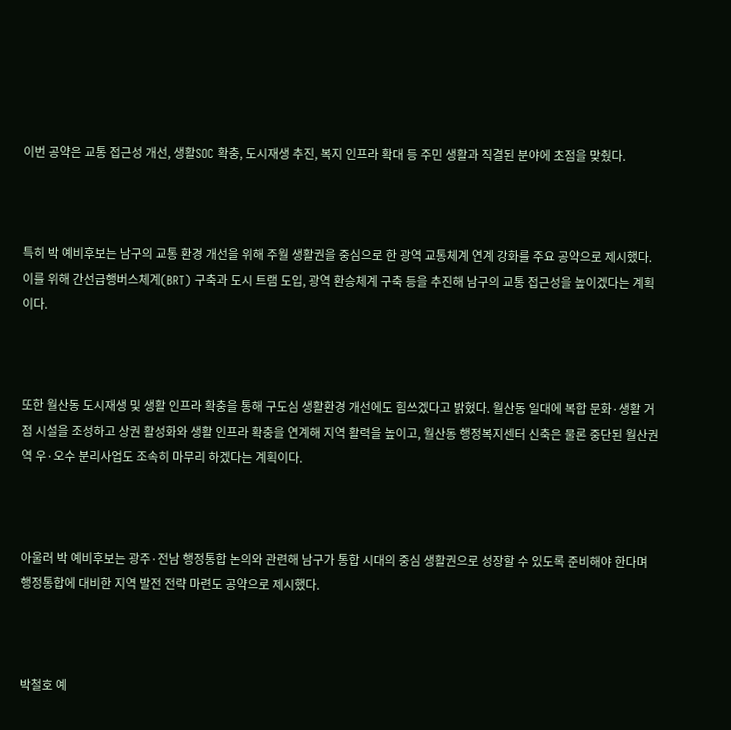이번 공약은 교통 접근성 개선, 생활SOC 확충, 도시재생 추진, 복지 인프라 확대 등 주민 생활과 직결된 분야에 초점을 맞췄다.



특히 박 예비후보는 남구의 교통 환경 개선을 위해 주월 생활권을 중심으로 한 광역 교통체계 연계 강화를 주요 공약으로 제시했다. 이를 위해 간선급행버스체계(BRT) 구축과 도시 트램 도입, 광역 환승체계 구축 등을 추진해 남구의 교통 접근성을 높이겠다는 계획이다.



또한 월산동 도시재생 및 생활 인프라 확충을 통해 구도심 생활환경 개선에도 힘쓰겠다고 밝혔다. 월산동 일대에 복합 문화·생활 거점 시설을 조성하고 상권 활성화와 생활 인프라 확충을 연계해 지역 활력을 높이고, 월산동 행정복지센터 신축은 물론 중단된 월산권역 우·오수 분리사업도 조속히 마무리 하겠다는 계획이다.



아울러 박 예비후보는 광주·전남 행정통합 논의와 관련해 남구가 통합 시대의 중심 생활권으로 성장할 수 있도록 준비해야 한다며 행정통합에 대비한 지역 발전 전략 마련도 공약으로 제시했다.



박철호 예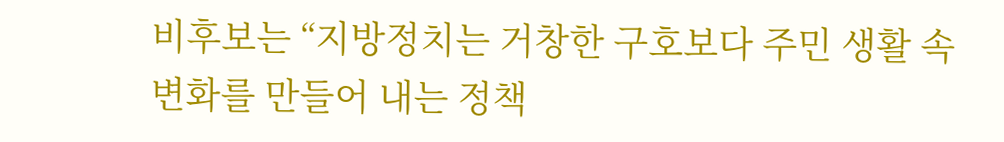비후보는 “지방정치는 거창한 구호보다 주민 생활 속 변화를 만들어 내는 정책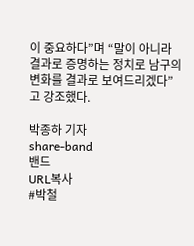이 중요하다”며 “말이 아니라 결과로 증명하는 정치로 남구의 변화를 결과로 보여드리겠다”고 강조했다.

박종하 기자
share-band
밴드
URL복사
#박철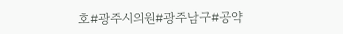호#광주시의원#광주남구#공약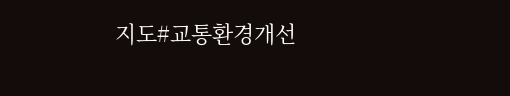지도#교통환경개선